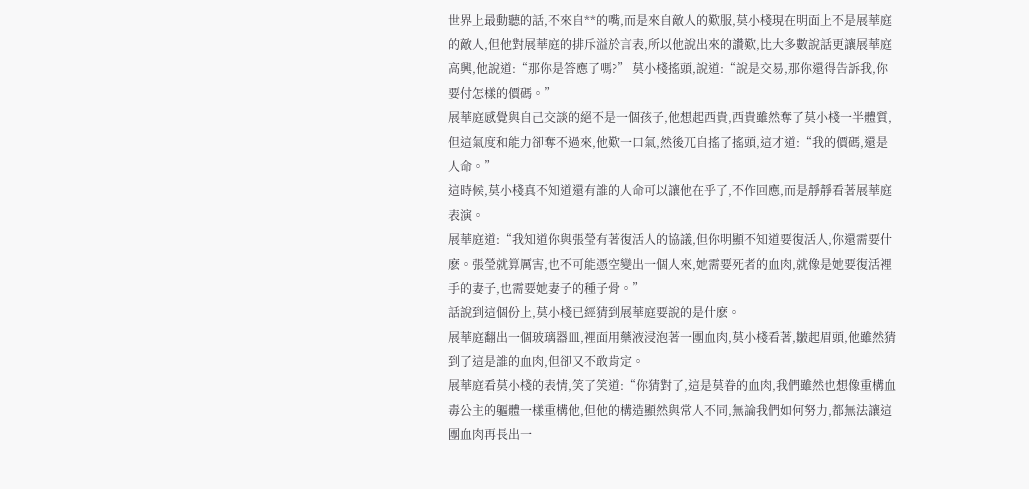世界上最動聽的話,不來自**的嘴,而是來自敵人的歎服,莫小棧現在明面上不是展華庭的敵人,但他對展華庭的排斥溢於言表,所以他說出來的讚歎,比大多數說話更讓展華庭高興,他說道:“那你是答應了嗎?” 莫小棧搖頭,說道:“說是交易,那你還得告訴我,你要付怎樣的價碼。”
展華庭感覺與自己交談的絕不是一個孩子,他想起西貴,西貴雖然奪了莫小棧一半體質,但這氣度和能力卻奪不過來,他歎一口氣,然後兀自搖了搖頭,這才道:“我的價碼,還是人命。”
這時候,莫小棧真不知道還有誰的人命可以讓他在乎了,不作回應,而是靜靜看著展華庭表演。
展華庭道:“我知道你與張瑩有著復活人的協議,但你明顯不知道要復活人,你還需要什麽。張瑩就算厲害,也不可能憑空變出一個人來,她需要死者的血肉,就像是她要復活裡手的妻子,也需要她妻子的種子骨。”
話說到這個份上,莫小棧已經猜到展華庭要說的是什麽。
展華庭翻出一個玻璃器皿,裡面用藥液浸泡著一團血肉,莫小棧看著,皺起眉頭,他雖然猜到了這是誰的血肉,但卻又不敢肯定。
展華庭看莫小棧的表情,笑了笑道:“你猜對了,這是莫眷的血肉,我們雖然也想像重構血毒公主的軀體一樣重構他,但他的構造顯然與常人不同,無論我們如何努力,都無法讓這團血肉再長出一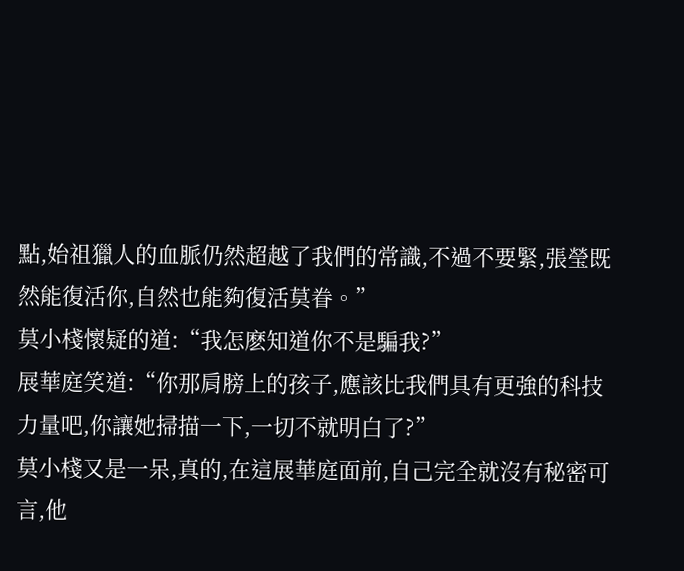點,始祖獵人的血脈仍然超越了我們的常識,不過不要緊,張瑩既然能復活你,自然也能夠復活莫眷。”
莫小棧懷疑的道:“我怎麽知道你不是騙我?”
展華庭笑道:“你那肩膀上的孩子,應該比我們具有更強的科技力量吧,你讓她掃描一下,一切不就明白了?”
莫小棧又是一呆,真的,在這展華庭面前,自己完全就沒有秘密可言,他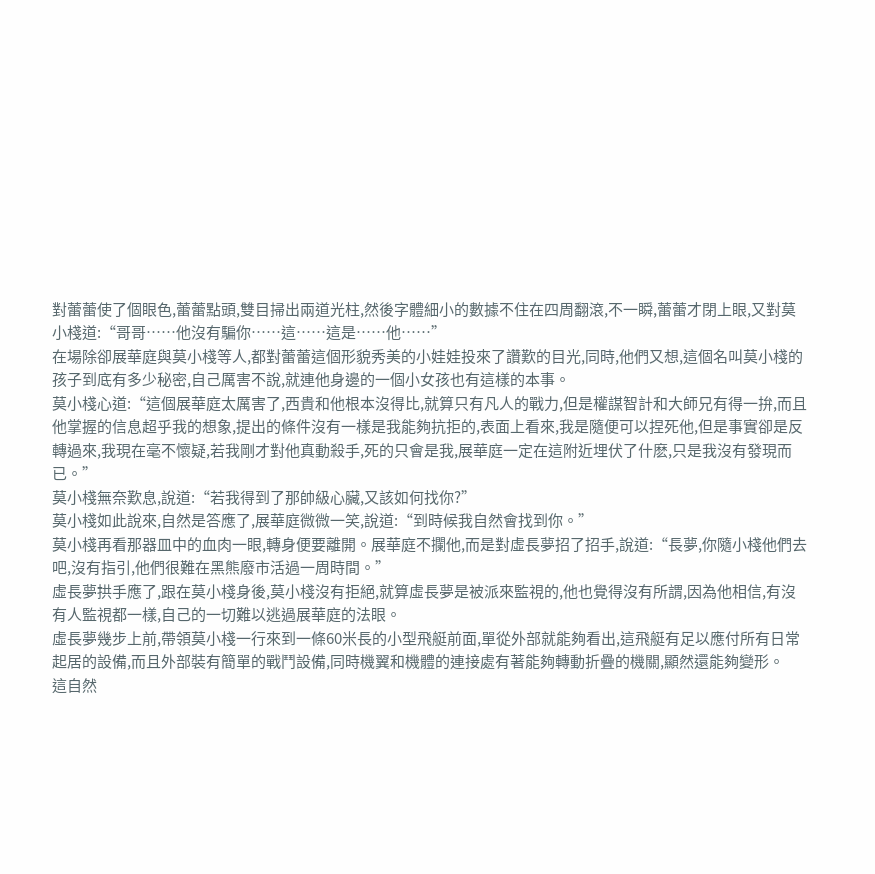對蕾蕾使了個眼色,蕾蕾點頭,雙目掃出兩道光柱,然後字體細小的數據不住在四周翻滾,不一瞬,蕾蕾才閉上眼,又對莫小棧道:“哥哥……他沒有騙你……這……這是……他……”
在場除卻展華庭與莫小棧等人,都對蕾蕾這個形貌秀美的小娃娃投來了讚歎的目光,同時,他們又想,這個名叫莫小棧的孩子到底有多少秘密,自己厲害不說,就連他身邊的一個小女孩也有這樣的本事。
莫小棧心道:“這個展華庭太厲害了,西貴和他根本沒得比,就算只有凡人的戰力,但是權謀智計和大師兄有得一拚,而且他掌握的信息超乎我的想象,提出的條件沒有一樣是我能夠抗拒的,表面上看來,我是隨便可以捏死他,但是事實卻是反轉過來,我現在毫不懷疑,若我剛才對他真動殺手,死的只會是我,展華庭一定在這附近埋伏了什麽,只是我沒有發現而已。”
莫小棧無奈歎息,說道:“若我得到了那帥級心臟,又該如何找你?”
莫小棧如此說來,自然是答應了,展華庭微微一笑,說道:“到時候我自然會找到你。”
莫小棧再看那器皿中的血肉一眼,轉身便要離開。展華庭不攔他,而是對虛長夢招了招手,說道:“長夢,你隨小棧他們去吧,沒有指引,他們很難在黑熊廢市活過一周時間。”
虛長夢拱手應了,跟在莫小棧身後,莫小棧沒有拒絕,就算虛長夢是被派來監視的,他也覺得沒有所謂,因為他相信,有沒有人監視都一樣,自己的一切難以逃過展華庭的法眼。
虛長夢幾步上前,帶領莫小棧一行來到一條60米長的小型飛艇前面,單從外部就能夠看出,這飛艇有足以應付所有日常起居的設備,而且外部裝有簡單的戰鬥設備,同時機翼和機體的連接處有著能夠轉動折疊的機關,顯然還能夠變形。
這自然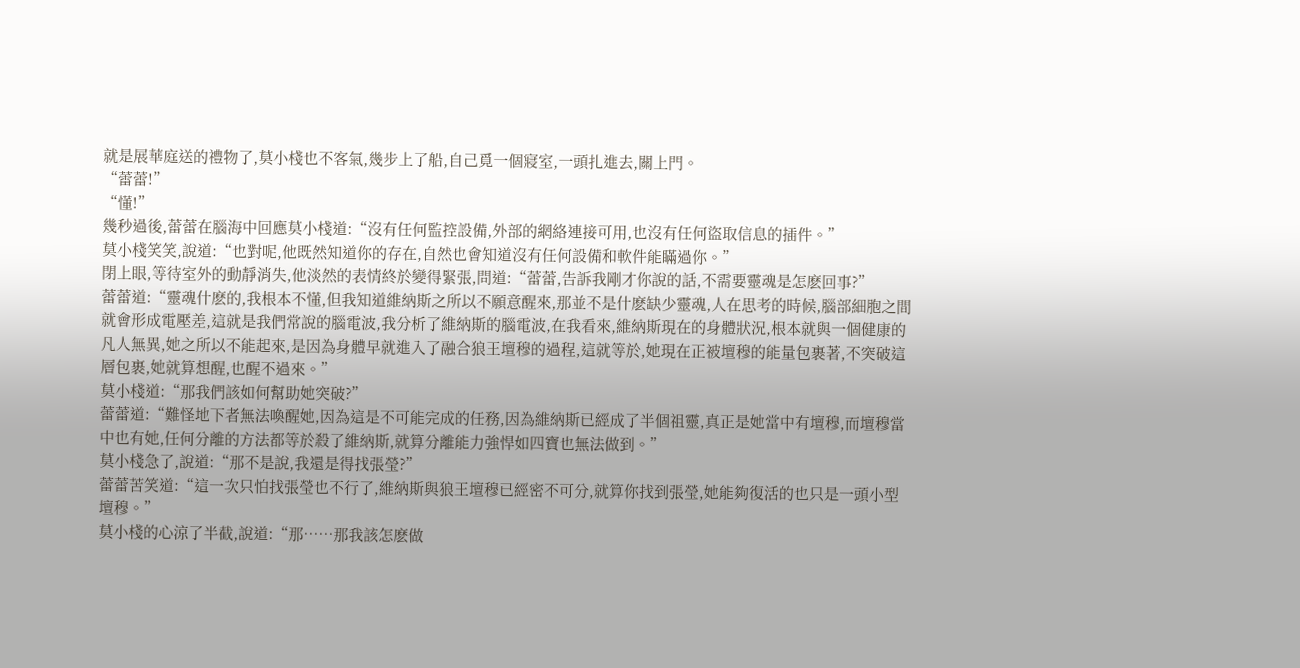就是展華庭送的禮物了,莫小棧也不客氣,幾步上了船,自己覓一個寢室,一頭扎進去,關上門。
“蕾蕾!”
“懂!”
幾秒過後,蕾蕾在腦海中回應莫小棧道:“沒有任何監控設備,外部的網絡連接可用,也沒有任何盜取信息的插件。”
莫小棧笑笑,說道:“也對呢,他既然知道你的存在,自然也會知道沒有任何設備和軟件能瞞過你。”
閉上眼,等待室外的動靜消失,他淡然的表情終於變得緊張,問道:“蕾蕾,告訴我剛才你說的話,不需要靈魂是怎麽回事?”
蕾蕾道:“靈魂什麽的,我根本不懂,但我知道維納斯之所以不願意醒來,那並不是什麽缺少靈魂,人在思考的時候,腦部細胞之間就會形成電壓差,這就是我們常說的腦電波,我分析了維納斯的腦電波,在我看來,維納斯現在的身體狀況,根本就與一個健康的凡人無異,她之所以不能起來,是因為身體早就進入了融合狼王壇穆的過程,這就等於,她現在正被壇穆的能量包裹著,不突破這層包裹,她就算想醒,也醒不過來。”
莫小棧道:“那我們該如何幫助她突破?”
蕾蕾道:“難怪地下者無法喚醒她,因為這是不可能完成的任務,因為維納斯已經成了半個祖靈,真正是她當中有壇穆,而壇穆當中也有她,任何分離的方法都等於殺了維納斯,就算分離能力強悍如四寶也無法做到。”
莫小棧急了,說道:“那不是說,我還是得找張瑩?”
蕾蕾苦笑道:“這一次只怕找張瑩也不行了,維納斯與狼王壇穆已經密不可分,就算你找到張瑩,她能夠復活的也只是一頭小型壇穆。”
莫小棧的心涼了半截,說道:“那……那我該怎麽做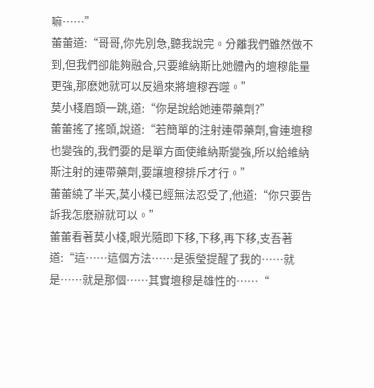嘛……”
蕾蕾道:“哥哥,你先別急,聽我說完。分離我們雖然做不到,但我們卻能夠融合,只要維納斯比她體內的壇穆能量更強,那麽她就可以反過來將壇穆吞噬。”
莫小棧眉頭一跳,道:“你是說給她連帶藥劑?”
蕾蕾搖了搖頭,說道:“若簡單的注射連帶藥劑,會連壇穆也變強的,我們要的是單方面使維納斯變強,所以給維納斯注射的連帶藥劑,要讓壇穆排斥才行。”
蕾蕾繞了半天,莫小棧已經無法忍受了,他道:“你只要告訴我怎麽辦就可以。”
蕾蕾看著莫小棧,眼光隨即下移,下移,再下移,支吾著道:“這……這個方法……是張瑩提醒了我的……就是……就是那個……其實壇穆是雄性的……“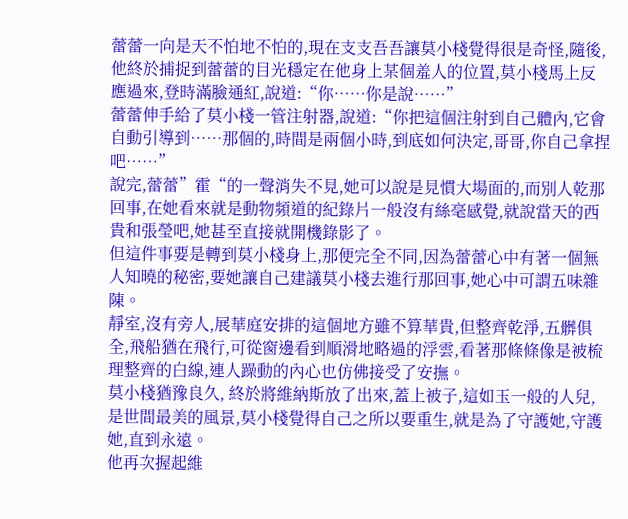蕾蕾一向是天不怕地不怕的,現在支支吾吾讓莫小棧覺得很是奇怪,隨後,他終於捕捉到蕾蕾的目光穩定在他身上某個羞人的位置,莫小棧馬上反應過來,登時滿臉通紅,說道:“你……你是說……”
蕾蕾伸手給了莫小棧一管注射器,說道:“你把這個注射到自己體內,它會自動引導到……那個的,時間是兩個小時,到底如何決定,哥哥,你自己拿捏吧……”
說完,蕾蕾”霍“的一聲消失不見,她可以說是見慣大場面的,而別人乾那回事,在她看來就是動物頻道的紀錄片一般沒有絲毫感覺,就說當天的西貴和張瑩吧,她甚至直接就開機錄影了。
但這件事要是轉到莫小棧身上,那便完全不同,因為蕾蕾心中有著一個無人知曉的秘密,要她讓自己建議莫小棧去進行那回事,她心中可謂五味雜陳。
靜室,沒有旁人,展華庭安排的這個地方雖不算華貴,但整齊乾淨,五髒俱全,飛船猶在飛行,可從窗邊看到順滑地略過的浮雲,看著那條條像是被梳理整齊的白線,連人躁動的內心也仿佛接受了安撫。
莫小棧猶豫良久, 終於將維納斯放了出來,蓋上被子,這如玉一般的人兒,是世間最美的風景,莫小棧覺得自己之所以要重生,就是為了守護她,守護她,直到永遠。
他再次握起維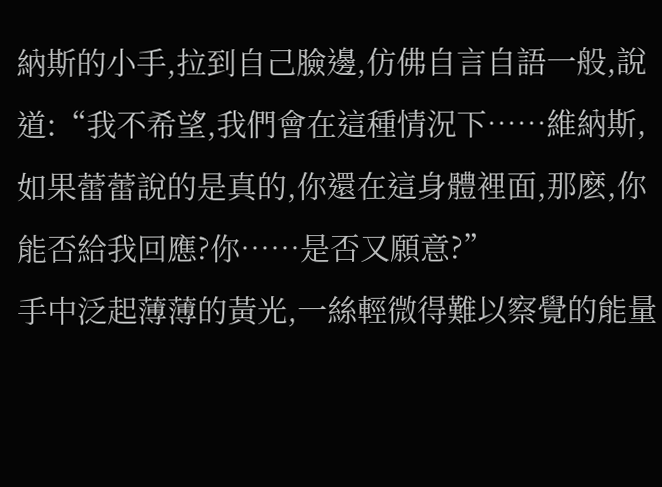納斯的小手,拉到自己臉邊,仿佛自言自語一般,說道:“我不希望,我們會在這種情況下……維納斯,如果蕾蕾說的是真的,你還在這身體裡面,那麽,你能否給我回應?你……是否又願意?”
手中泛起薄薄的黃光,一絲輕微得難以察覺的能量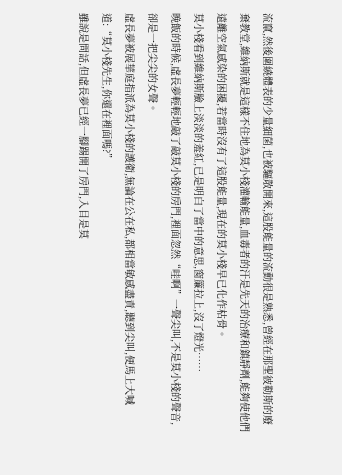流竄,然後圍繞體表的少量細菌,也被驅散開來,這股能量的流動很是熟悉,曾經在那聖彼勒斯的廢棄教堂,維納斯就是這樣不住地為莫小棧灌輸能量,血毒者的汗是先天的治療和鎮靜劑,能夠使他們遠離空氣感染的困擾,若當時沒有了這股能量,現在的莫小棧早已化作枯骨。
莫小棧看到維納斯臉上淡淡的羞紅,已是明白了當中的意思,窗簾拉上,沒了燈光……
晚飯的時候,虛長夢輕輕地敲了敲莫小棧的房門,裡面忽然“哇啊”一聲尖叫,不是莫小棧的聲音,卻是一把尖尖的女聲。
虛長夢被展華庭指派為莫小棧的護衛,無論在公在私,都相當敏感盡責,聽到尖叫,便馬上大喊道:“莫小棧先生,你還在裡面嗎?”
雖說是問話,但虛長夢已經一腳踢開了房門,入目是莫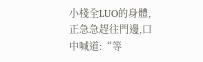小棧全LUO的身體,正急急趕往門邊,口中喊道:“等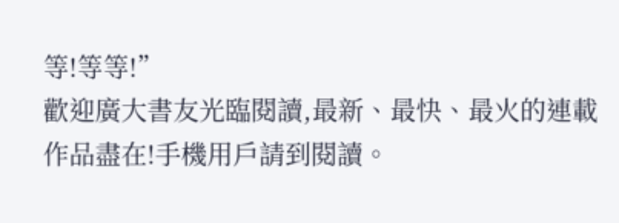等!等等!”
歡迎廣大書友光臨閱讀,最新、最快、最火的連載作品盡在!手機用戶請到閱讀。